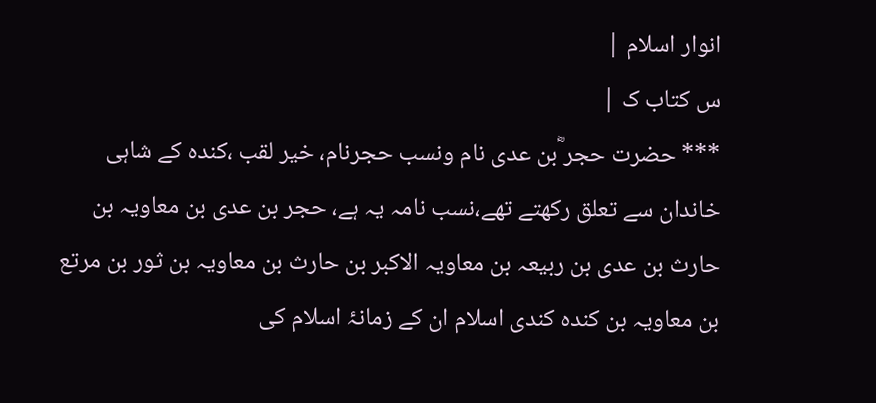انوار اسلام |
س کتاب ک |
*** حضرت حجر ؓبن عدی نام ونسب حجرنام، خیر لقب ،کندہ کے شاہی خاندان سے تعلق رکھتے تھے،نسب نامہ یہ ہے، حجر بن عدی بن معاویہ بن حارث بن عدی بن ربیعہ بن معاویہ الاکبر بن حارث بن معاویہ بن ثور بن مرتع بن معاویہ بن کندہ کندی اسلام ان کے زمانۂ اسلام کی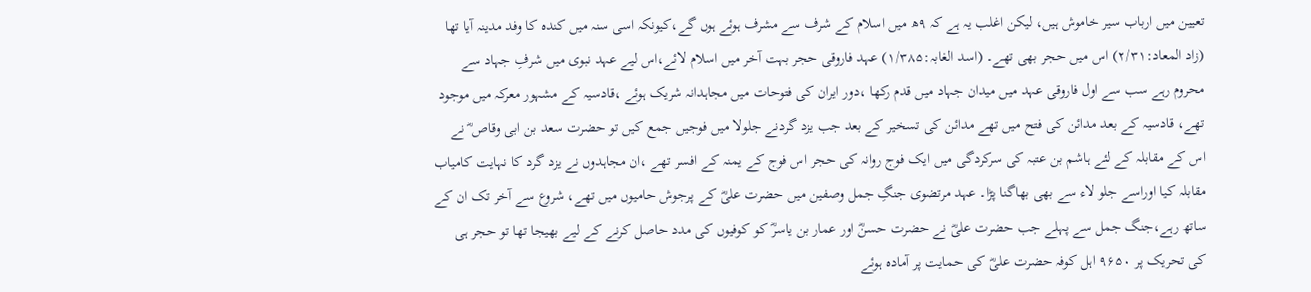تعیین میں ارباب سیر خاموش ہیں، لیکن اغلب یہ ہے کہ ۹ھ میں اسلام کے شرف سے مشرف ہوئے ہوں گے،کیونکہ اسی سنہ میں کندہ کا وفد مدینہ آیا تھا (زاد المعاد:۲/۳۱) اس میں حجر بھی تھے۔ (اسد الغابہ:۱/۳۸۵) عہد فاروقی حجر بہت آخر میں اسلام لائے،اس لیے عہد نبوی میں شرفِ جہاد سے محروم رہے سب سے اول فاروقی عہد میں میدان جہاد میں قدم رکھا ،دور ایران کی فتوحات میں مجاہدانہ شریک ہوئے ،قادسیہ کے مشہور معرکہ میں موجود تھے، قادسیہ کے بعد مدائن کی فتح میں تھے مدائن کی تسخیر کے بعد جب یزد گردنے جلولا میں فوجیں جمع کیں تو حضرت سعد بن ابی وقاص ؓ نے اس کے مقابلہ کے لئے ہاشم بن عتبہ کی سرکردگی میں ایک فوج روانہ کی حجر اس فوج کے یمنہ کے افسر تھے ،ان مجاہدوں نے یزد گرد کا نہایت کامیاب مقابلہ کیا اوراسے جلو لاء سے بھی بھاگنا پڑا۔ عہد مرتضوی جنگِ جمل وصفین میں حضرت علیؓ کے پرجوش حامیوں میں تھے، شروع سے آخر تک ان کے ساتھ رہے،جنگ جمل سے پہلے جب حضرت علیؓ نے حضرت حسنؓ اور عمار بن یاسرؓ کو کوفیوں کی مدد حاصل کرنے کے لیے بھیجا تھا تو حجر ہی کی تحریک پر ۹۶۵۰ اہل کوفہ حضرت علیؓ کی حمایت پر آمادہ ہوئے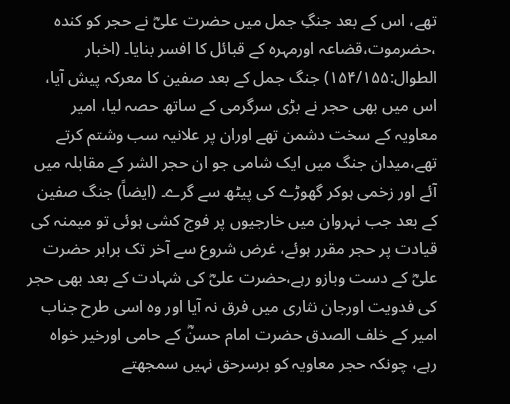تھے، اس کے بعد جنگِ جمل میں حضرت علیؓ نے حجر کو کندہ ،حضرموت،قضاعہ اورمہرہ کے قبائل کا افسر بنایا۔ (اخبار الطوال:۱۵۴/۱۵۵) جنگ جمل کے بعد صفین کا معرکہ پیش آیا، اس میں بھی حجر نے بڑی سرگرمی کے ساتھ حصہ لیا، امیر معاویہ کے سخت دشمن تھے اوران پر علانیہ سب وشتم کرتے تھے،میدان جنگ میں ایک شامی جو ان حجر الشر کے مقابلہ میں آئے اور زخمی ہوکر گھوڑے کی پیٹھ سے گرے۔ (ایضاً) جنگ صفین کے بعد جب نہروان میں خارجیوں پر فوج کشی ہوئی تو میمنہ کی قیادت پر حجر مقرر ہوئے، غرض شروع سے آخر تک برابر حضرت علیؓ کے دست وبازو رہے،حضرت علیؓ کی شہادت کے بعد بھی حجر کی فدویت اورجان نثاری میں فرق نہ آیا اور وہ اسی طرح جناب امیر کے خلف الصدق حضرت امام حسنؓ کے حامی اورخیر خواہ رہے، چونکہ حجر معاویہ کو برسرحق نہیں سمجھتے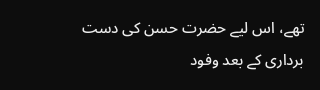تھے، اس لیے حضرت حسن کی دست برداری کے بعد وفود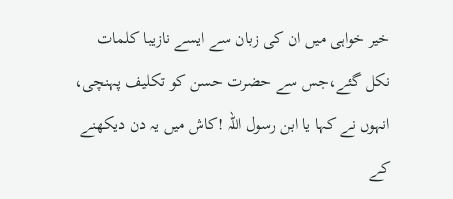خیر خواہی میں ان کی زبان سے ایسے نازیبا کلمات نکل گئے،جس سے حضرت حسن کو تکلیف پہنچی، انہوں نے کہا یا ابن رسول اللہ !کاش میں یہ دن دیکھنے کے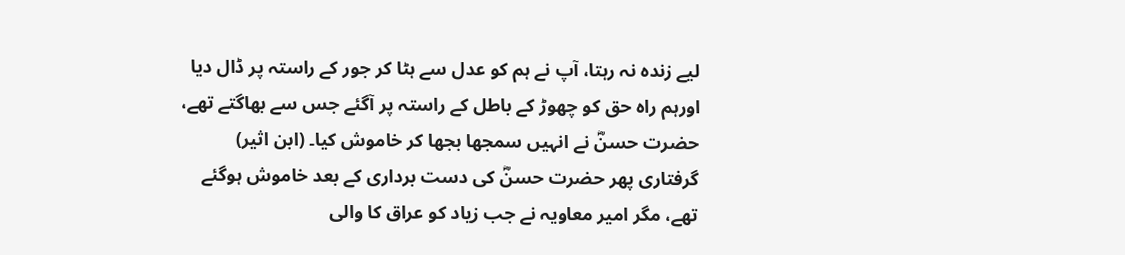لیے زندہ نہ رہتا، آپ نے ہم کو عدل سے ہٹا کر جور کے راستہ پر ڈال دیا اورہم راہ حق کو چھوڑ کے باطل کے راستہ پر آگئے جس سے بھاگتے تھے، حضرت حسنؓ نے انہیں سمجھا بجھا کر خاموش کیا۔ (ابن اثیر) گرفتاری پھر حضرت حسنؓ کی دست برداری کے بعد خاموش ہوگئے تھے، مگر امیر معاویہ نے جب زیاد کو عراق کا والی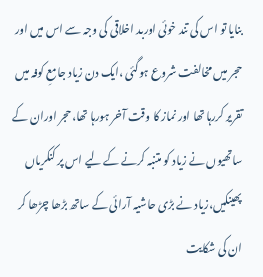بنایا تو اس کی تند خوئی اوربد اخلاقی کی وجہ سے اس میں اور حجر میں مخالفت شروع ہوگئی ،ایک دن زیاد جامعِ کوفہ میں تقریر کررہا تھا اور نماز کا وقت آخر ہورہا تھا،حجر اوران کے ساتھیوں نے زیاد کو متنبہ کرنے کے لیے اس پر کنکریاں پھینکیں،زیاد نے بڑی حاشیہ آرائی کے ساتھ بڑھا چڑھا کر ان کی شکایت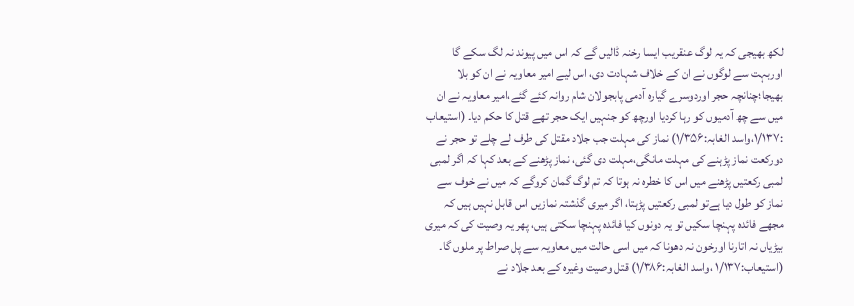لکھ بھیجی کہ یہ لوگ عنقریب ایسا رخنہ ڈالیں گے کہ اس میں پیوند نہ لگ سکے گا اوربہت سے لوگوں نے ان کے خلاف شہادت دی، اس لیے امیر معاویہ نے ان کو بلا بھیجا؛چنانچہ حجر اوردوسرے گیارہ آدمی پابجولان شام روانہ کئے گئے،امیر معاویہ نے ان میں سے چھ آدمیوں کو رہا کردیا اورچھ کو جنہیں ایک حجر تھے قتل کا حکم دیا۔ (استیعاب :۱/۱۳۷،واسد الغابہ:۱/۳۵۶) نماز کی مہلت جب جلاد مقتل کی طرف لے چلے تو حجر نے دورکعت نماز پڑہنے کی مہلت مانگی،مہلت دی گئی، نماز پڑھنے کے بعد کہا کہ اگر لمبی لمبی رکعتیں پڑھنے میں اس کا خطرہ نہ ہوتا کہ تم لوگ گمان کروگے کہ میں نے خوف سے نماز کو طول دیا ہےتو لمبی رکعتیں پڑہتا، اگر میری گذشتہ نمازیں اس قابل نہیں ہیں کہ مجھے فائدہ پہنچا سکیں تو یہ دونوں کیا فائدہ پہنچا سکتی ہیں، پھر یہ وصیت کی کہ میری بیڑیاں نہ اتارنا اورخون نہ دھونا کہ میں اسی حالت میں معاویہ سے پل صراط پر ملوں گا۔ (استیعاب:۱/۱۳۷ ،واسد الغابہ:۱/۳۸۶) قتل وصیت وغیرہ کے بعد جلاد نے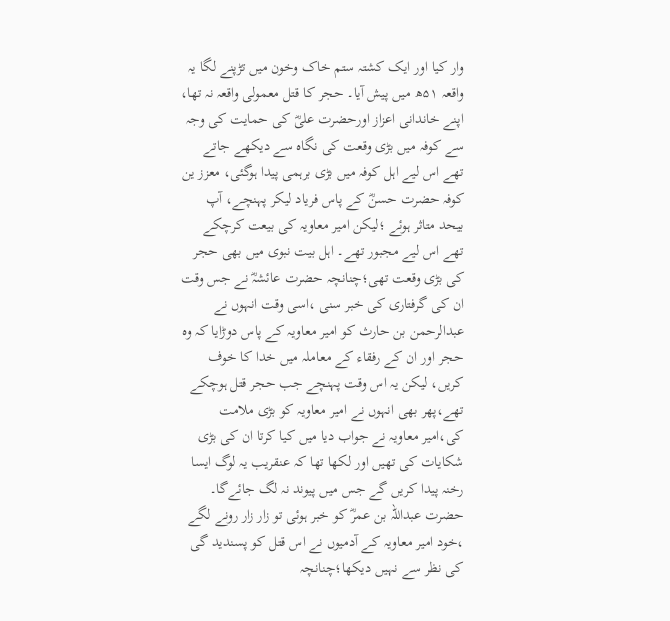وار کیا اور ایک کشتہ ستم خاک وخون میں تڑپنے لگا یہ واقعہ ۵۱ھ میں پیش آیا۔ حجر کا قتل معمولی واقعہ نہ تھا، اپنے خاندانی اعزاز اورحضرت علیؓ کی حمایت کی وجہ سے کوفہ میں بڑی وقعت کی نگاہ سے دیکھے جاتے تھے اس لیے اہل کوفہ میں بڑی برہمی پیدا ہوگئی، معزز ین کوفہ حضرت حسنؓ کے پاس فریاد لیکر پہنچے، آپ بیحد متاثر ہوئے ؛لیکن امیر معاویہ کی بیعت کرچکے تھے اس لیے مجبور تھے۔ اہل بیت نبوی میں بھی حجر کی بڑی وقعت تھی؛چنانچہ حضرت عائشہؓ نے جس وقت ان کی گرفتاری کی خبر سنی ،اسی وقت انہوں نے عبدالرحمن بن حارث کو امیر معاویہ کے پاس دوڑایا کہ وہ حجر اور ان کے رفقاء کے معاملہ میں خدا کا خوف کریں، لیکن یہ اس وقت پہنچے جب حجر قتل ہوچکے تھے،پھر بھی انہوں نے امیر معاویہ کو بڑی ملامت کی،امیر معاویہ نے جواب دیا میں کیا کرتا ان کی بڑی شکایات کی تھیں اور لکھا تھا کہ عنقریب یہ لوگ ایسا رخنہ پیدا کریں گے جس میں پیوند نہ لگ جائےگا۔ حضرت عبداللہ بن عمرؓ کو خبر ہوئی تو زار زار رونے لگے ،خود امیر معاویہ کے آدمیوں نے اس قتل کو پسندید گی کی نظر سے نہیں دیکھا؛چنانچہ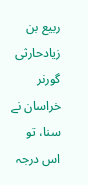ربیع بن زیادحارثی گورنر خراسان نے سنا، تو اس درجہ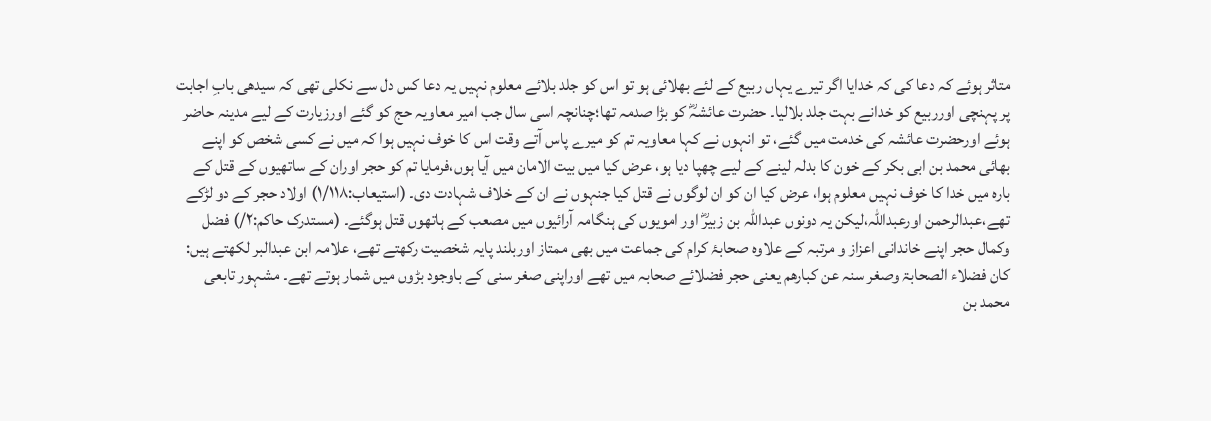متاثر ہوئے کہ دعا کی کہ خدایا اگر تیرے یہاں ربیع کے لئے بھلائی ہو تو اس کو جلد بلائے معلوم نہیں یہ دعا کس دل سے نکلی تھی کہ سیدھی بابِ اجابت پر پہنچی اورربیع کو خدانے بہت جلد بلالیا۔ حضرت عائشہؓ کو بڑا صدمہ تھا؛چنانچہ اسی سال جب امیر معاویہ حج کو گئے اورزیارت کے لیے مدینہ حاضر ہوئے اورحضرت عائشہ کی خدمت میں گئے، تو انہوں نے کہا معاویہ تم کو میرے پاس آتے وقت اس کا خوف نہیں ہوا کہ میں نے کسی شخص کو اپنے بھائی محمد بن ابی بکر کے خون کا بدلہ لینے کے لیے چھپا دیا ہو، عرض کیا میں بیت الامان میں آیا ہوں،فرمایا تم کو حجر اوران کے ساتھیوں کے قتل کے بارہ میں خدا کا خوف نہیں معلوم ہوا، عرض کیا ان کو ان لوگوں نے قتل کیا جنہوں نے ان کے خلاف شہادت دی۔ (استیعاب:۱/۱۱۸) اولاد حجر کے دو لڑکے تھے،عبدالرحمن اورعبداللہ،لیکن یہ دونوں عبداللہ بن زبیرؓ اور امویوں کی ہنگامہ آرائیوں میں مصعب کے ہاتھوں قتل ہوگئے۔ (مستدرک حاکم:۲/) فضل وکمال حجر اپنے خاندانی اعزاز و مرتبہ کے علاوہ صحابۂ کرام کی جماعت میں بھی ممتاز اوربلند پایہ شخصیت رکھتے تھے، علامہ ابن عبدالبر لکھتے ہیں: کان فضلاء الصحابۃ وصغر سنہ عن کبارھم یعنی حجر فضلائے صحابہ میں تھے اوراپنی صغر سنی کے باوجود بڑوں میں شمار ہوتے تھے۔ مشہور تابعی محمد بن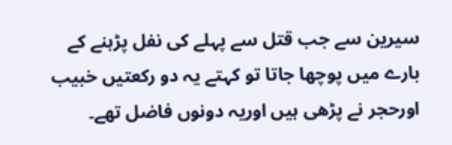سیرین سے جب قتل سے پہلے کی نفل پڑہنے کے بارے میں پوچھا جاتا تو کہتے یہ دو رکعتیں خبیب اورحجر نے پڑھی ہیں اوریہ دونوں فاضل تھے۔